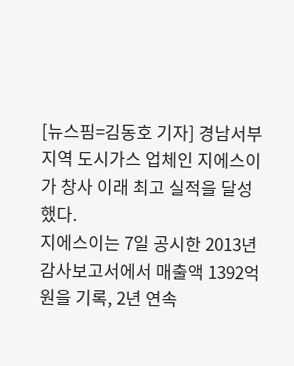[뉴스핌=김동호 기자] 경남서부지역 도시가스 업체인 지에스이가 창사 이래 최고 실적을 달성했다.
지에스이는 7일 공시한 2013년 감사보고서에서 매출액 1392억원을 기록, 2년 연속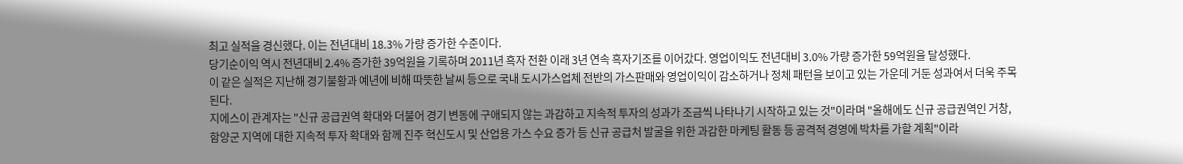최고 실적을 경신했다. 이는 전년대비 18.3% 가량 증가한 수준이다.
당기순이익 역시 전년대비 2.4% 증가한 39억원을 기록하며 2011년 흑자 전환 이래 3년 연속 흑자기조를 이어갔다. 영업이익도 전년대비 3.0% 가량 증가한 59억원을 달성했다.
이 같은 실적은 지난해 경기불황과 예년에 비해 따뜻한 날씨 등으로 국내 도시가스업체 전반의 가스판매와 영업이익이 감소하거나 정체 패턴을 보이고 있는 가운데 거둔 성과여서 더욱 주목된다.
지에스이 관계자는 "신규 공급권역 확대와 더불어 경기 변동에 구애되지 않는 과감하고 지속적 투자의 성과가 조금씩 나타나기 시작하고 있는 것"이라며 "올해에도 신규 공급권역인 거창, 함양군 지역에 대한 지속적 투자 확대와 함께 진주 혁신도시 및 산업용 가스 수요 증가 등 신규 공급처 발굴을 위한 과감한 마케팅 활동 등 공격적 경영에 박차를 가할 계획"이라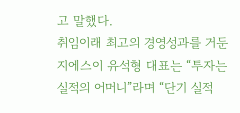고 말했다.
취임이래 최고의 경영성과를 거둔 지에스이 유석형 대표는 “투자는 실적의 어머니”라며 “단기 실적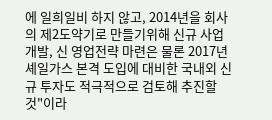에 일희일비 하지 않고, 2014년을 회사의 제2도약기로 만들기위해 신규 사업 개발, 신 영업전략 마련은 물론 2017년 셰일가스 본격 도입에 대비한 국내외 신규 투자도 적극적으로 검토해 추진할 것"이라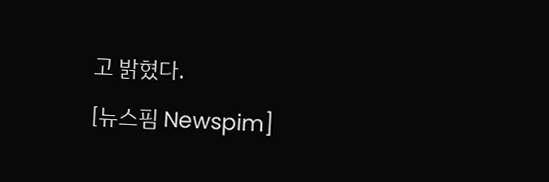고 밝혔다.
[뉴스핌 Newspim]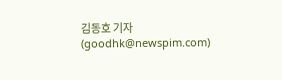김동호 기자 (goodhk@newspim.com)